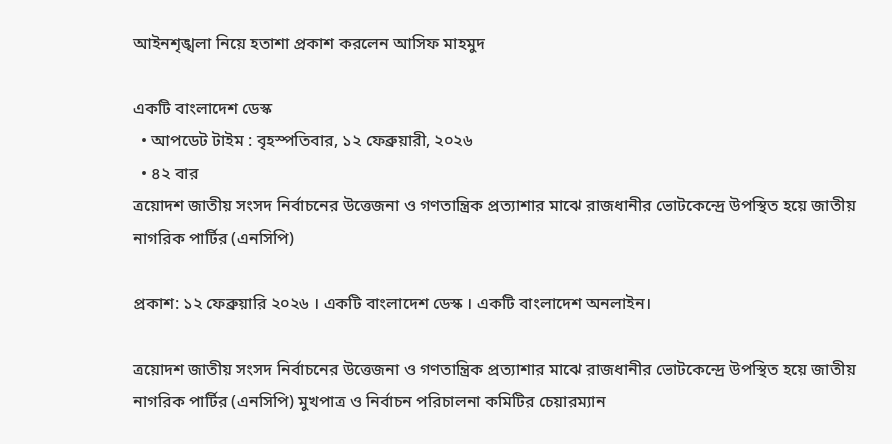আইনশৃঙ্খলা নিয়ে হতাশা প্রকাশ করলেন আসিফ মাহমুদ

একটি বাংলাদেশ ডেস্ক
  • আপডেট টাইম : বৃহস্পতিবার, ১২ ফেব্রুয়ারী, ২০২৬
  • ৪২ বার
ত্রয়োদশ জাতীয় সংসদ নির্বাচনের উত্তেজনা ও গণতান্ত্রিক প্রত্যাশার মাঝে রাজধানীর ভোটকেন্দ্রে উপস্থিত হয়ে জাতীয় নাগরিক পার্টির (এনসিপি)

প্রকাশ: ১২ ফেব্রুয়ারি ২০২৬ । একটি বাংলাদেশ ডেস্ক । একটি বাংলাদেশ অনলাইন।

ত্রয়োদশ জাতীয় সংসদ নির্বাচনের উত্তেজনা ও গণতান্ত্রিক প্রত্যাশার মাঝে রাজধানীর ভোটকেন্দ্রে উপস্থিত হয়ে জাতীয় নাগরিক পার্টির (এনসিপি) মুখপাত্র ও নির্বাচন পরিচালনা কমিটির চেয়ারম্যান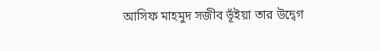আসিফ মাহমুদ সজীব ভূঁইয়া তার উদ্বেগ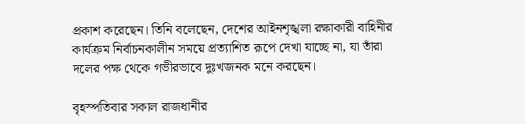প্রকাশ করেছেন। তিনি বলেছেন, দেশের আইনশৃঙ্খলা রক্ষাকারী বাহিনীর কার্যক্রম নির্বাচনকালীন সময়ে প্রত্যাশিত রূপে দেখা যাচ্ছে না, যা তাঁরা দলের পক্ষ থেকে গভীরভাবে দুঃখজনক মনে করছেন।

বৃহস্পতিবার সকাল রাজধানীর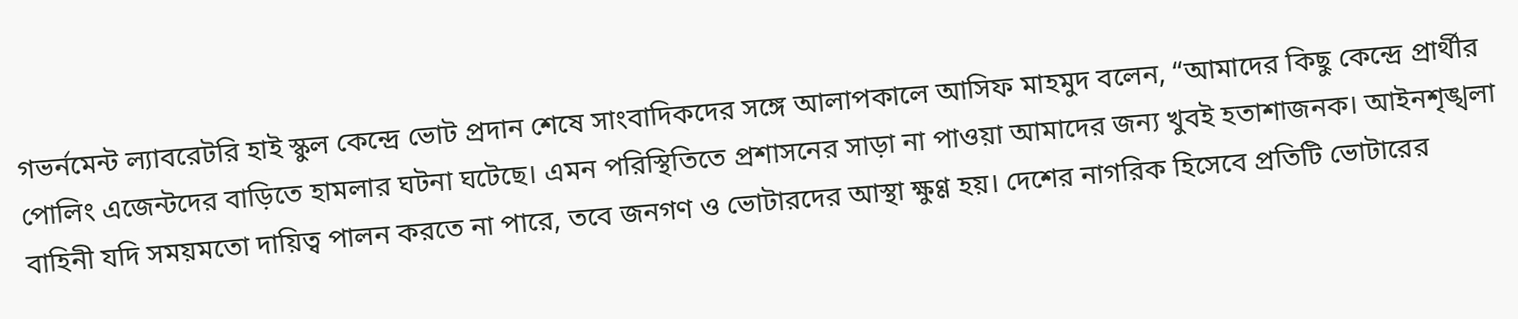গভর্নমেন্ট ল্যাবরেটরি হাই স্কুল কেন্দ্রে ভোট প্রদান শেষে সাংবাদিকদের সঙ্গে আলাপকালে আসিফ মাহমুদ বলেন, “আমাদের কিছু কেন্দ্রে প্রার্থীর পোলিং এজেন্টদের বাড়িতে হামলার ঘটনা ঘটেছে। এমন পরিস্থিতিতে প্রশাসনের সাড়া না পাওয়া আমাদের জন্য খুবই হতাশাজনক। আইনশৃঙ্খলা বাহিনী যদি সময়মতো দায়িত্ব পালন করতে না পারে, তবে জনগণ ও ভোটারদের আস্থা ক্ষুণ্ণ হয়। দেশের নাগরিক হিসেবে প্রতিটি ভোটারের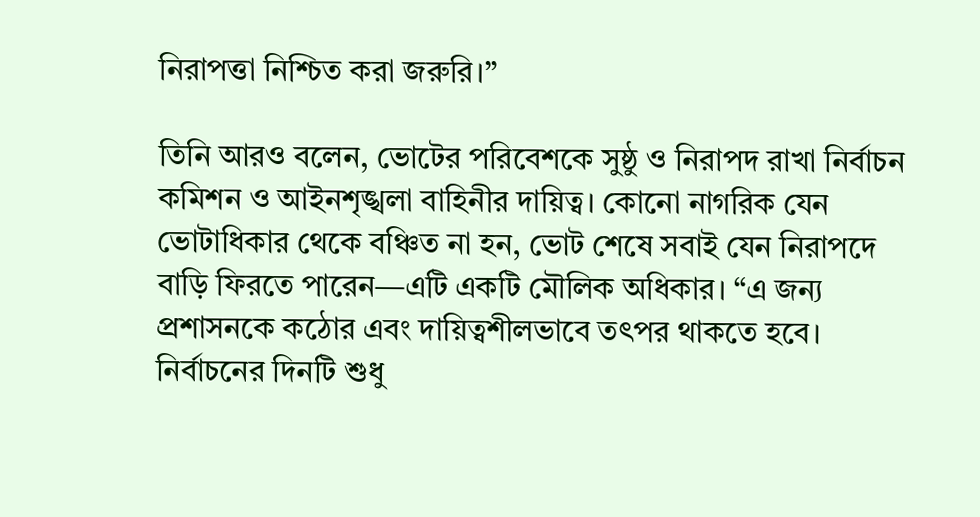নিরাপত্তা নিশ্চিত করা জরুরি।”

তিনি আরও বলেন, ভোটের পরিবেশকে সুষ্ঠু ও নিরাপদ রাখা নির্বাচন কমিশন ও আইনশৃঙ্খলা বাহিনীর দায়িত্ব। কোনো নাগরিক যেন ভোটাধিকার থেকে বঞ্চিত না হন, ভোট শেষে সবাই যেন নিরাপদে বাড়ি ফিরতে পারেন—এটি একটি মৌলিক অধিকার। “এ জন্য প্রশাসনকে কঠোর এবং দায়িত্বশীলভাবে তৎপর থাকতে হবে। নির্বাচনের দিনটি শুধু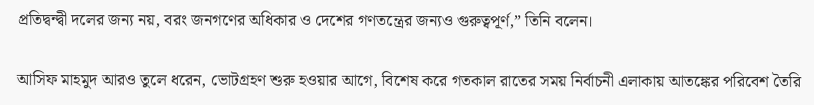প্রতিদ্বন্দ্বী দলের জন্য নয়, বরং জনগণের অধিকার ও দেশের গণতন্ত্রের জন্যও গুরুত্বপূর্ণ,” তিনি বলেন।

আসিফ মাহমুদ আরও তুলে ধরেন, ভোটগ্রহণ শুরু হওয়ার আগে, বিশেষ করে গতকাল রাতের সময় নির্বাচনী এলাকায় আতঙ্কের পরিবেশ তৈরি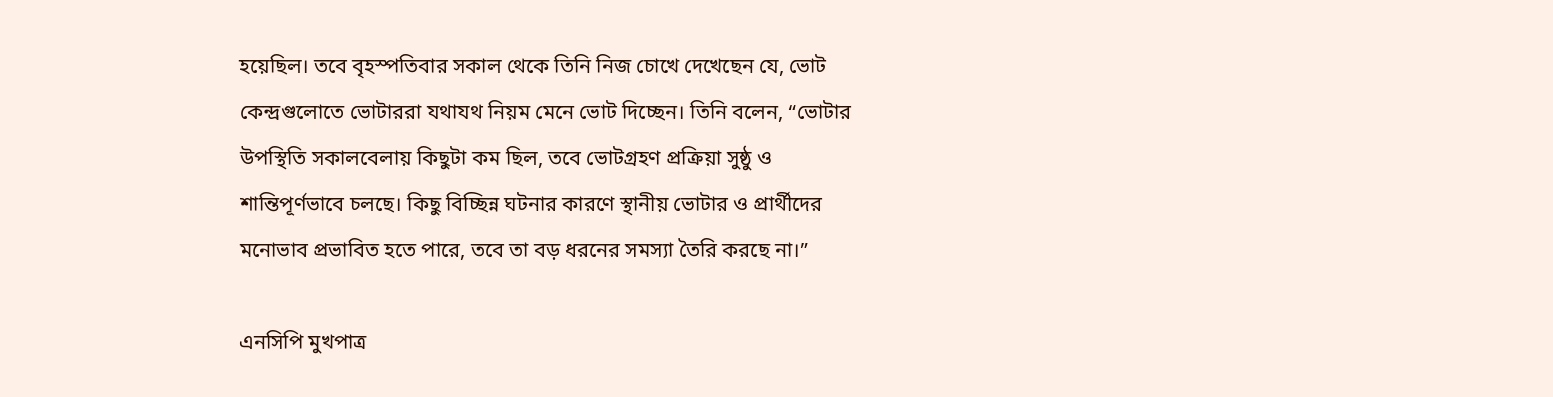হয়েছিল। তবে বৃহস্পতিবার সকাল থেকে তিনি নিজ চোখে দেখেছেন যে, ভোট কেন্দ্রগুলোতে ভোটাররা যথাযথ নিয়ম মেনে ভোট দিচ্ছেন। তিনি বলেন, “ভোটার উপস্থিতি সকালবেলায় কিছুটা কম ছিল, তবে ভোটগ্রহণ প্রক্রিয়া সুষ্ঠু ও শান্তিপূর্ণভাবে চলছে। কিছু বিচ্ছিন্ন ঘটনার কারণে স্থানীয় ভোটার ও প্রার্থীদের মনোভাব প্রভাবিত হতে পারে, তবে তা বড় ধরনের সমস্যা তৈরি করছে না।”

এনসিপি মুখপাত্র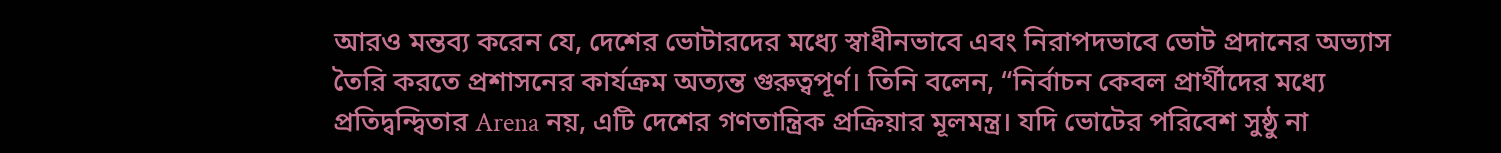আরও মন্তব্য করেন যে, দেশের ভোটারদের মধ্যে স্বাধীনভাবে এবং নিরাপদভাবে ভোট প্রদানের অভ্যাস তৈরি করতে প্রশাসনের কার্যক্রম অত্যন্ত গুরুত্বপূর্ণ। তিনি বলেন, “নির্বাচন কেবল প্রার্থীদের মধ্যে প্রতিদ্বন্দ্বিতার Arena নয়, এটি দেশের গণতান্ত্রিক প্রক্রিয়ার মূলমন্ত্র। যদি ভোটের পরিবেশ সুষ্ঠু না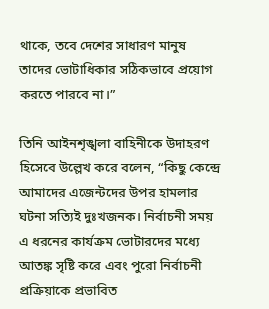থাকে, তবে দেশের সাধারণ মানুষ তাদের ভোটাধিকার সঠিকভাবে প্রয়োগ করতে পারবে না।”

তিনি আইনশৃঙ্খলা বাহিনীকে উদাহরণ হিসেবে উল্লেখ করে বলেন, “কিছু কেন্দ্রে আমাদের এজেন্টদের উপর হামলার ঘটনা সত্যিই দুঃখজনক। নির্বাচনী সময় এ ধরনের কার্যক্রম ভোটারদের মধ্যে আতঙ্ক সৃষ্টি করে এবং পুরো নির্বাচনী প্রক্রিয়াকে প্রভাবিত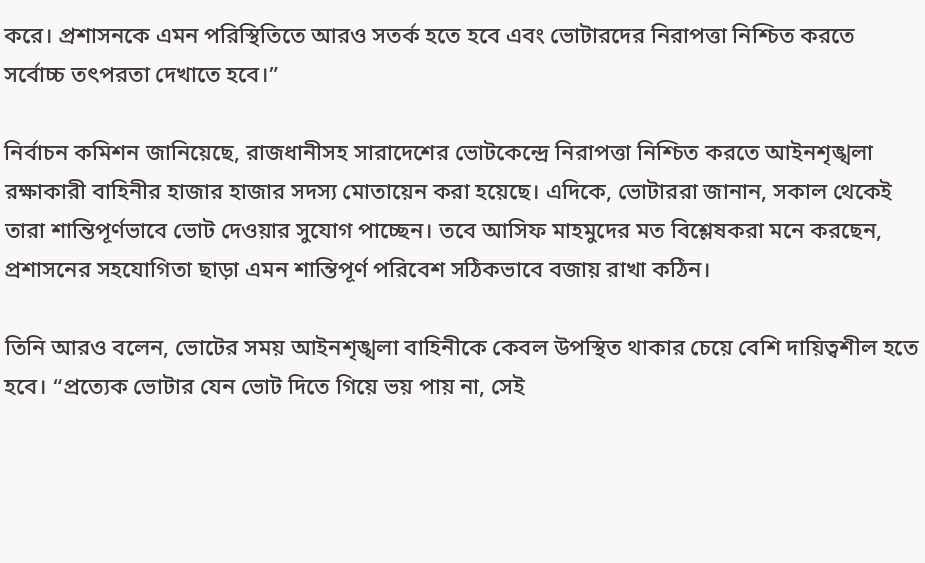করে। প্রশাসনকে এমন পরিস্থিতিতে আরও সতর্ক হতে হবে এবং ভোটারদের নিরাপত্তা নিশ্চিত করতে সর্বোচ্চ তৎপরতা দেখাতে হবে।”

নির্বাচন কমিশন জানিয়েছে, রাজধানীসহ সারাদেশের ভোটকেন্দ্রে নিরাপত্তা নিশ্চিত করতে আইনশৃঙ্খলা রক্ষাকারী বাহিনীর হাজার হাজার সদস্য মোতায়েন করা হয়েছে। এদিকে, ভোটাররা জানান, সকাল থেকেই তারা শান্তিপূর্ণভাবে ভোট দেওয়ার সুযোগ পাচ্ছেন। তবে আসিফ মাহমুদের মত বিশ্লেষকরা মনে করছেন, প্রশাসনের সহযোগিতা ছাড়া এমন শান্তিপূর্ণ পরিবেশ সঠিকভাবে বজায় রাখা কঠিন।

তিনি আরও বলেন, ভোটের সময় আইনশৃঙ্খলা বাহিনীকে কেবল উপস্থিত থাকার চেয়ে বেশি দায়িত্বশীল হতে হবে। “প্রত্যেক ভোটার যেন ভোট দিতে গিয়ে ভয় পায় না, সেই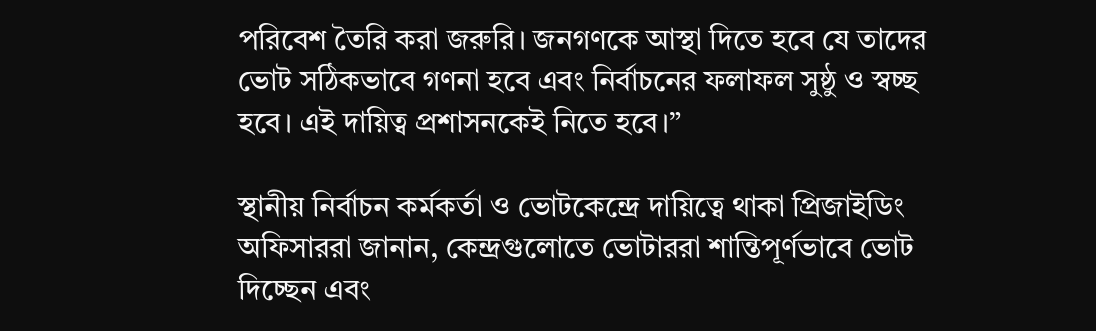পরিবেশ তৈরি করা জরুরি। জনগণকে আস্থা দিতে হবে যে তাদের ভোট সঠিকভাবে গণনা হবে এবং নির্বাচনের ফলাফল সুষ্ঠু ও স্বচ্ছ হবে। এই দায়িত্ব প্রশাসনকেই নিতে হবে।”

স্থানীয় নির্বাচন কর্মকর্তা ও ভোটকেন্দ্রে দায়িত্বে থাকা প্রিজাইডিং অফিসাররা জানান, কেন্দ্রগুলোতে ভোটাররা শান্তিপূর্ণভাবে ভোট দিচ্ছেন এবং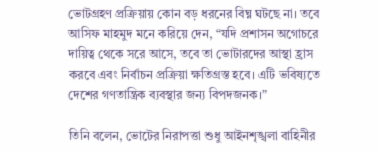ভোটগ্রহণ প্রক্রিয়ায় কোন বড় ধরনের বিঘ্ন ঘটছে না। তবে আসিফ মাহমুদ মনে করিয়ে দেন, “যদি প্রশাসন অগোচরে দায়িত্ব থেকে সরে আসে, তবে তা ভোটারদের আস্থা হ্রাস করবে এবং নির্বাচন প্রক্রিয়া ক্ষতিগ্রস্ত হবে। এটি ভবিষ্যতে দেশের গণতান্ত্রিক ব্যবস্থার জন্য বিপদজনক।”

তিনি বলেন, ভোটের নিরাপত্তা শুধু আইনশৃঙ্খলা বাহিনীর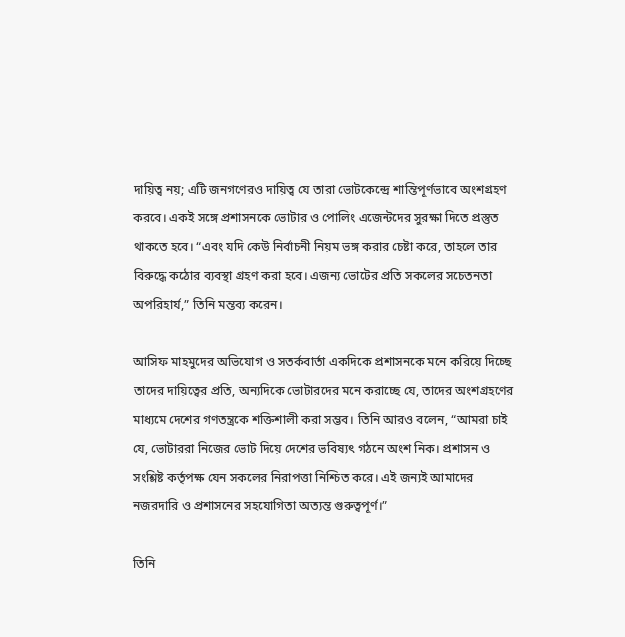দায়িত্ব নয়; এটি জনগণেরও দায়িত্ব যে তারা ভোটকেন্দ্রে শান্তিপূর্ণভাবে অংশগ্রহণ করবে। একই সঙ্গে প্রশাসনকে ভোটার ও পোলিং এজেন্টদের সুরক্ষা দিতে প্রস্তুত থাকতে হবে। “এবং যদি কেউ নির্বাচনী নিয়ম ভঙ্গ করার চেষ্টা করে, তাহলে তার বিরুদ্ধে কঠোর ব্যবস্থা গ্রহণ করা হবে। এজন্য ভোটের প্রতি সকলের সচেতনতা অপরিহার্য,” তিনি মন্তব্য করেন।

আসিফ মাহমুদের অভিযোগ ও সতর্কবার্তা একদিকে প্রশাসনকে মনে করিয়ে দিচ্ছে তাদের দায়িত্বের প্রতি, অন্যদিকে ভোটারদের মনে করাচ্ছে যে, তাদের অংশগ্রহণের মাধ্যমে দেশের গণতন্ত্রকে শক্তিশালী করা সম্ভব। তিনি আরও বলেন, “আমরা চাই যে, ভোটাররা নিজের ভোট দিয়ে দেশের ভবিষ্যৎ গঠনে অংশ নিক। প্রশাসন ও সংশ্লিষ্ট কর্তৃপক্ষ যেন সকলের নিরাপত্তা নিশ্চিত করে। এই জন্যই আমাদের নজরদারি ও প্রশাসনের সহযোগিতা অত্যন্ত গুরুত্বপূর্ণ।”

তিনি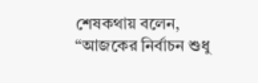শেষকথায় বলেন, “আজকের নির্বাচন শুধু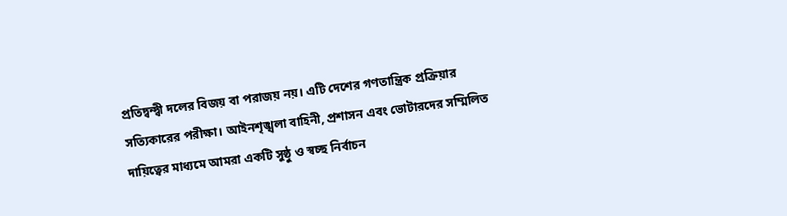প্রতিদ্বন্দ্বী দলের বিজয় বা পরাজয় নয়। এটি দেশের গণতান্ত্রিক প্রক্রিয়ার সত্যিকারের পরীক্ষা। আইনশৃঙ্খলা বাহিনী, প্রশাসন এবং ভোটারদের সম্মিলিত দায়িত্বের মাধ্যমে আমরা একটি সুষ্ঠু ও স্বচ্ছ নির্বাচন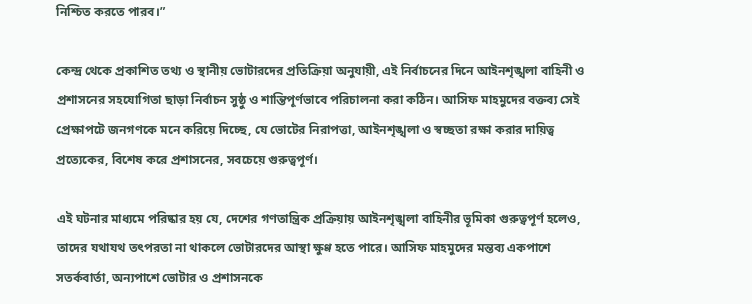নিশ্চিত করতে পারব।”

কেন্দ্র থেকে প্রকাশিত তথ্য ও স্থানীয় ভোটারদের প্রতিক্রিয়া অনুযায়ী, এই নির্বাচনের দিনে আইনশৃঙ্খলা বাহিনী ও প্রশাসনের সহযোগিতা ছাড়া নির্বাচন সুষ্ঠু ও শান্তিপূর্ণভাবে পরিচালনা করা কঠিন। আসিফ মাহমুদের বক্তব্য সেই প্রেক্ষাপটে জনগণকে মনে করিয়ে দিচ্ছে, যে ভোটের নিরাপত্তা, আইনশৃঙ্খলা ও স্বচ্ছতা রক্ষা করার দায়িত্ব প্রত্যেকের, বিশেষ করে প্রশাসনের, সবচেয়ে গুরুত্বপূর্ণ।

এই ঘটনার মাধ্যমে পরিষ্কার হয় যে, দেশের গণতান্ত্রিক প্রক্রিয়ায় আইনশৃঙ্খলা বাহিনীর ভূমিকা গুরুত্বপূর্ণ হলেও, তাদের যথাযথ তৎপরতা না থাকলে ভোটারদের আস্থা ক্ষুণ্ণ হতে পারে। আসিফ মাহমুদের মন্তব্য একপাশে সতর্কবার্তা, অন্যপাশে ভোটার ও প্রশাসনকে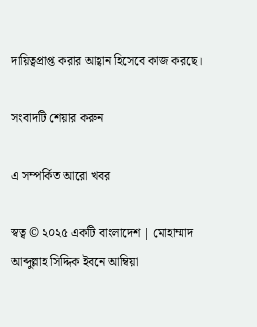দায়িত্বপ্রাপ্ত করার আহ্বান হিসেবে কাজ করছে।

সংবাদটি শেয়ার করুন

এ সম্পর্কিত আরো খবর

স্বত্ব © ২০২৫ একটি বাংলাদেশ | মোহাম্মাদ আব্দুল্লাহ সিদ্দিক ইবনে আম্বিয়া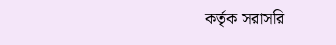কর্তৃক সরাসরি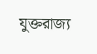যুক্তরাজ্য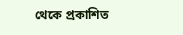থেকে প্রকাশিত